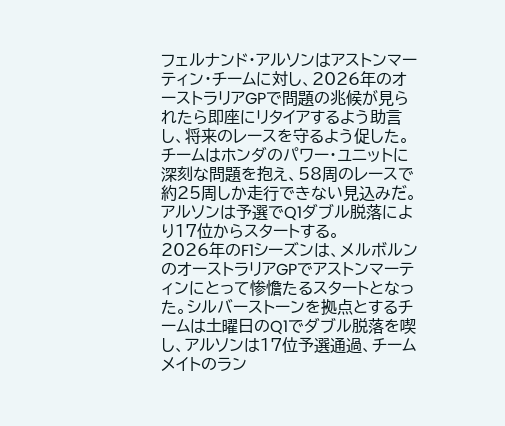フェルナンド・アルソンはアストンマーティン・チームに対し、2026年のオーストラリアGPで問題の兆候が見られたら即座にリタイアするよう助言し、将来のレースを守るよう促した。チームはホンダのパワー・ユニットに深刻な問題を抱え、58周のレースで約25周しか走行できない見込みだ。アルソンは予選でQ1ダブル脱落により17位からスタートする。
2026年のF1シーズンは、メルボルンのオーストラリアGPでアストンマーティンにとって惨憺たるスタートとなった。シルバーストーンを拠点とするチームは土曜日のQ1でダブル脱落を喫し、アルソンは17位予選通過、チームメイトのラン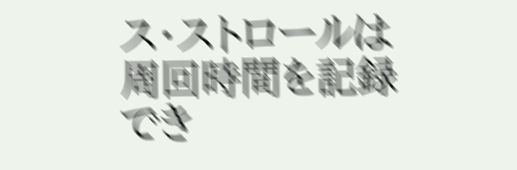ス・ストロールは周回時間を記録でき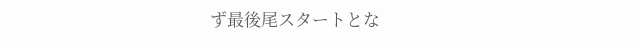ず最後尾スタートとな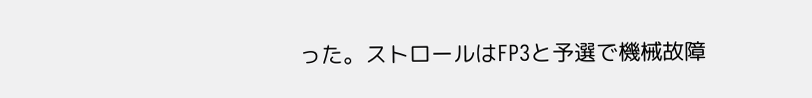った。ストロールはFP3と予選で機械故障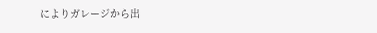によりガレージから出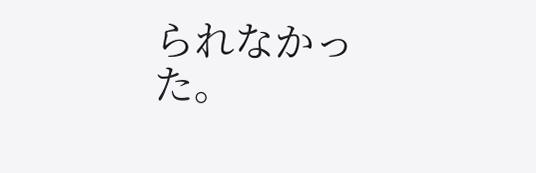られなかった。